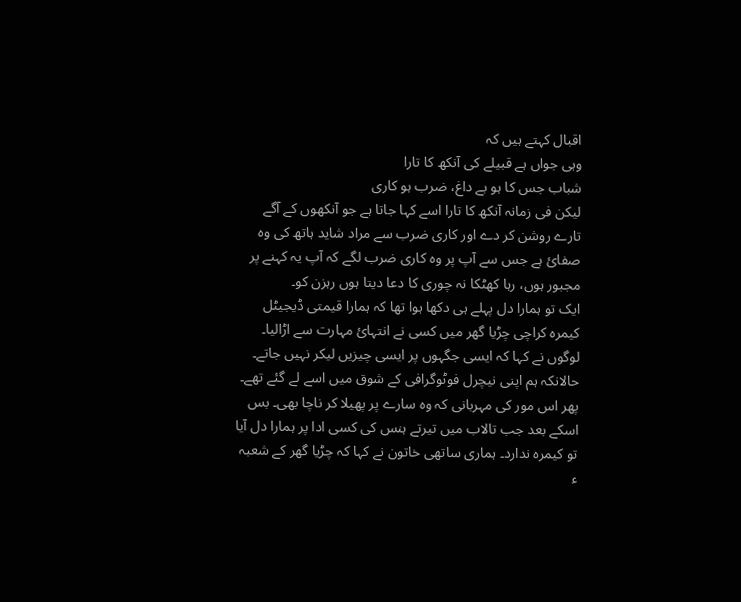اقبال کہتے ہیں کہ
وہی جواں ہے قبیلے کی آنکھ کا تارا
شباب جس کا ہو بے داغ، ضرب ہو کاری
لیکن فی زمانہ آنکھ کا تارا اسے کہا جاتا ہے جو آنکھوں کے آگے تارے روشن کر دے اور کاری ضرب سے مراد شاید ہاتھ کی وہ صفائ ہے جس سے آپ پر وہ کاری ضرب لگے کہ آپ یہ کہنے پر مجبور ہوں، رہا کھٹکا نہ چوری کا دعا دیتا ہوں رہزن کو۔
ایک تو ہمارا دل پہلے ہی دکھا ہوا تھا کہ ہمارا قیمتی ڈیجیٹل کیمرہ کراچی چڑیا گھر میں کسی نے انتہائ مہارت سے اڑالیا۔ لوگوں نے کہا کہ ایسی جگہوں پر ایسی چیزیں لیکر نہیں جاتے۔ حالانکہ ہم اپنی نیچرل فوٹوگرافی کے شوق میں اسے لے گئے تھے۔
پھر اس مور کی مہربانی کہ وہ سارے پر پھیلا کر ناچا بھی۔ بس اسکے بعد جب تالاب میں تیرتے ہنس کی کسی ادا پر ہمارا دل آیا تو کیمرہ ندارد۔ ہماری ساتھی خاتون نے کہا کہ چڑیا گھر کے شعبہ ء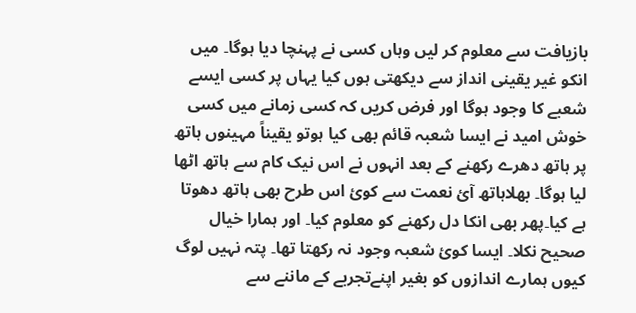بازیافت سے معلوم کر لیں وہاں کسی نے پہنچا دیا ہوگا۔ میں انکو غیر یقینی انداز سے دیکھتی ہوں کیا یہاں پر کسی ایسے شعبے کا وجود ہوگا اور فرض کریں کہ کسی زمانے میں کسی خوش امید نے ایسا شعبہ قائم بھی کیا ہوتو یقیناً مہینوں ہاتھ پر ہاتھ دھرے رکھنے کے بعد انہوں نے اس نیک کام سے ہاتھ اٹھا لیا ہوگا۔ بھلاہاتھ آئ نعمت سے کوئ اس طرح بھی ہاتھ دھوتا ہے کیا۔پھر بھی انکا دل رکھنے کو معلوم کیا۔ اور ہمارا خیال صحیح نکلا۔ ایسا کوئ شعبہ وجود نہ رکھتا تھا۔ پتہ نہیں لوگ کیوں ہمارے اندازوں کو بغیر اپنےتجربے کے ماننے سے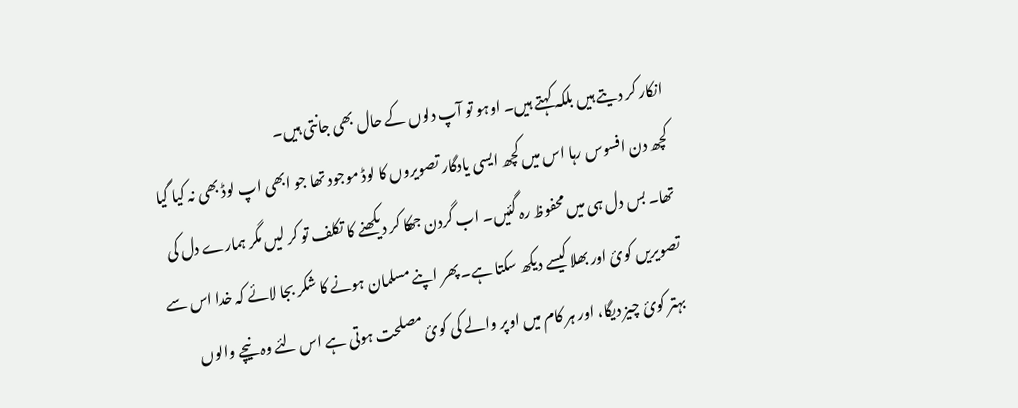انکار کر دیتے ہیں بلکہ کہتے ہیں۔ اوہو تو آپ دلوں کے حال بھی جانتی ہیں۔
کچھ دن افسوس رہا اس میں کچھ ایسی یادگار تصویروں کا لوڈ موجود تھا جو ابھی اپ لوڈ بھی نہ کیا گیا تھا۔ بس دل ہی میں محفوظ رہ گئیں۔ اب گردن جھکا کر دیکھنے کا تکلف تو کر لیں مگر ہمارے دل کی تصویریں کوئ اور بھلا کیسے دیکھ سکتا ہے۔ پھر اپنے مسلمان ہونے کا شکر بجا لائے کہ خدا اس سے بہتر کوئ چیز دیگا، اور ہر کام میں اوپر والے کی کوئ مصلحت ہوتی ہے اس لئے وہ نیچے والوں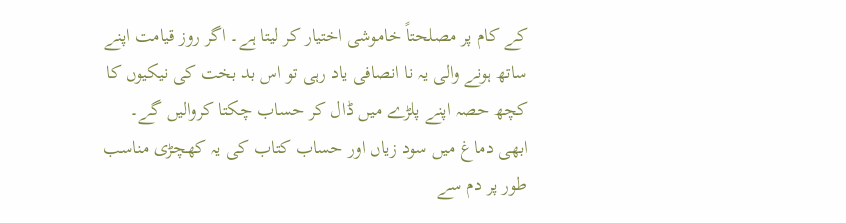کے کام پر مصلحتاً خاموشی اختیار کر لیتا ہے۔ اگر روز قیامت اپنے ساتھ ہونے والی یہ نا انصافی یاد رہی تو اس بد بخت کی نیکیوں کا کچھ حصہ اپنے پلڑے میں ڈال کر حساب چکتا کروالیں گے۔
ابھی دماغ میں سود زیاں اور حساب کتاب کی یہ کھچڑی مناسب طور پر دم سے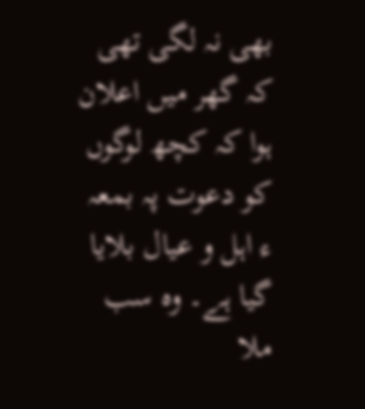بھی نہ لگی تھی کہ گھر میں اعلان ہوا کہ کچھ لوگوں کو دعوت پہ بمعہ ء اہل و عیال بلایا گیا ہے۔ وہ سب ملا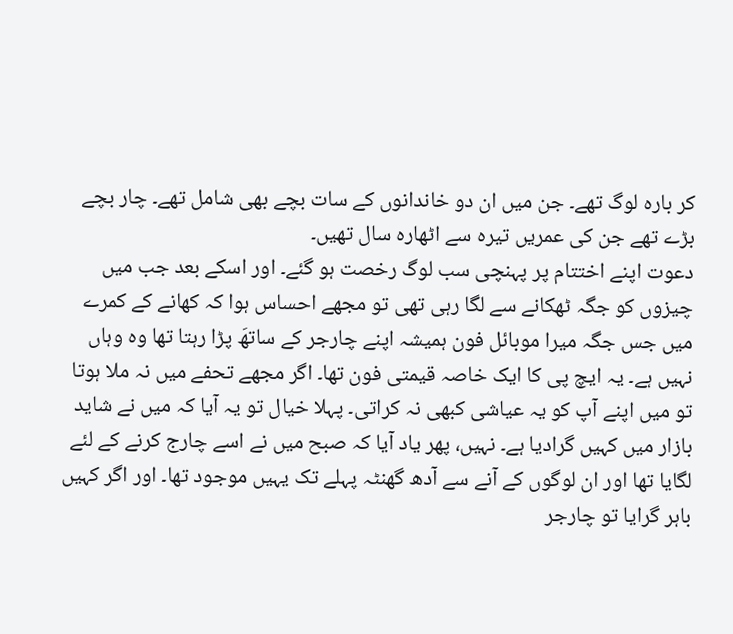کر بارہ لوگ تھے۔ جن میں ان دو خاندانوں کے سات بچے بھی شامل تھے۔ چار بچے بڑے تھے جن کی عمریں تیرہ سے اٹھارہ سال تھیں۔
دعوت اپنے اختتام پر پہنچی سب لوگ رخصت ہو گئے۔ اور اسکے بعد جب میں چیزوں کو جگہ ٹھکانے سے لگا رہی تھی تو مجھے احساس ہوا کہ کھانے کے کمرے میں جس جگہ میرا موبائل فون ہمیشہ اپنے چارجر کے ساتھَ پڑا رہتا تھا وہ وہاں نہیں ہے۔ یہ ایچ پی کا ایک خاصہ قیمتی فون تھا۔ اگر مجھے تحفے میں نہ ملا ہوتا تو میں اپنے آپ کو یہ عیاشی کبھی نہ کراتی۔ پہلا خیال تو یہ آیا کہ میں نے شاید بازار میں کہیں گرادیا ہے۔ نہیں، پھر یاد آیا کہ صبح میں نے اسے چارج کرنے کے لئے لگایا تھا اور ان لوگوں کے آنے سے آدھ گھنٹہ پہلے تک یہیں موجود تھا۔ اور اگر کہیں باہر گرایا تو چارجر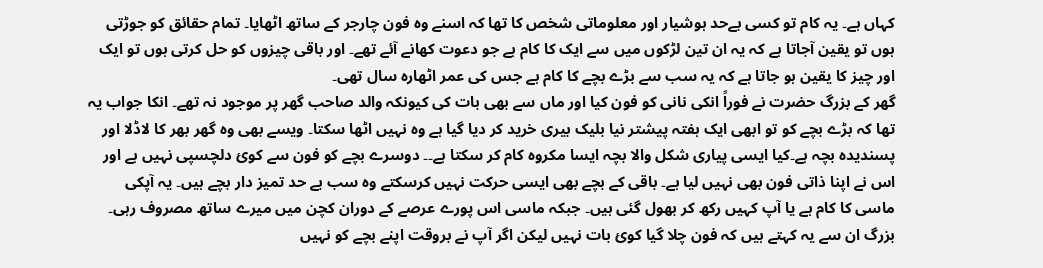کہاں ہے۔ یہ کام تو کسی بےحد ہوشیار اور معلوماتی شخص کا تھا کہ اسنے وہ فون چارجر کے ساتھ اٹھایا۔ تمام حقائق کو جوڑتی ہوں تو یقین آجاتا ہے کہ یہ ان تین لڑکوں میں سے ایک کا کام ہے جو دعوت کھانے آئے تھے۔ اور باقی چیزوں کو حل کرتی ہوں تو ایک اور چیز کا یقین ہو جاتا ہے کہ یہ سب سے بڑے بچے کا کام ہے جس کی عمر اٹھارہ سال تھی۔
گھر کے بزرگ حضرت نے فوراً انکی نانی کو فون کیا اور ماں سے بھی بات کی کیونکہ والد صاحب گھر پر موجود نہ تھے۔ انکا جواب یہ تھا کہ بڑے بچے کو تو ابھی ایک ہفتہ پیشتر نیا بلیک بیری خرید کر دیا گیا ہے وہ نہیں اٹھا سکتا۔ ویسے بھی وہ گھر بھر کا لاڈلا اور پسندیدہ بچہ ہے۔کیا ایسی پیاری شکل والا بچہ ایسا مکروہ کام کر سکتا ہے۔۔ دوسرے بچے کو فون سے کوئ دلچسپی نہیں ہے اور اس نے اپنا ذاتی فون بھی نہیں لیا ہے۔ باقی کے بچے بھی ایسی حرکت نہیں کرسکتے وہ سب بے حد تمیز دار بچے ہیں۔ یہ آپکی ماسی کا کام ہے یا آپ کہیں رکھ کر بھول گئی ہیں۔ جبکہ ماسی اس پورے عرصے کے دوران کچن میں میرے ساتھ مصروف رہی۔ بزرگ ان سے یہ کہتے ہیں کہ فون چلا گیا کوئ بات نہیں لیکن اگر آپ نے بروقت اپنے بچے کو نہیں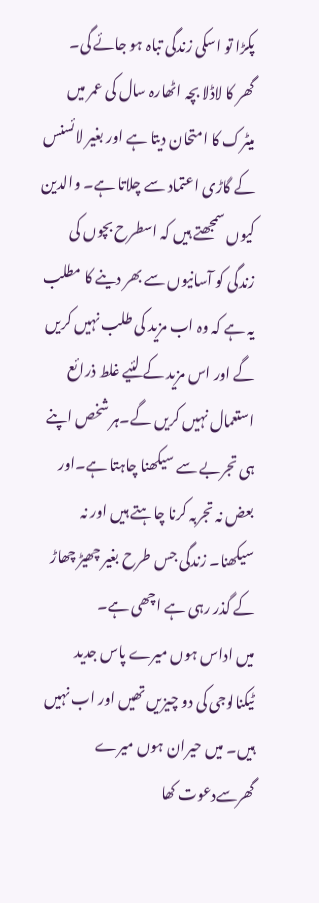پکڑا تو اسکی زندگی تباہ ہو جائے گی۔
گھر کا لاڈلا بچہ اٹھارہ سال کی عمر میں میٹرک کا امتحان دیتا ہے اور بغیر لائسنس کے گاڑی اعتماد سے چلاتا ہے۔ والدین کیوں سمجھتے ہیں کہ اسطرح بچوں کی زندگی کو آسانیوں سے بھر دینے کا مطلب یہ ہے کہ وہ اب مزید کی طلب نہیں کریں گے اور اس مزید کے لئیے غلط ذرائع استعمال نہیں کریں گے۔ہر شخص اپنے ہی تجربے سے سیکھنا چاہتا ہے۔اور بعض نہ تجربہ کرنا چاہتے ہیں اور نہ سیکھنا۔ زندگی جس طرح بغیر چھیڑ چھاڑ کے گذر رہی ہے اچھی ہے۔
میں اداس ہوں میرے پاس جدید ٹیکنالوجی کی دو چیزیں تھیں اور اب نہیں ہیں۔ میں حیران ہوں میرے گھرسےدعوت کھا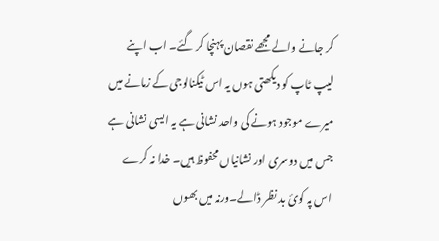کر جانے والے مجھے نقصان پہنچا کر گئے۔ اب اپنے لیپ ٹاپ کو دیکھتی ہوں یہ اس ٹیکنالوجی کے زمانے میں میرے موجود ہونے کی واحد نشانی ہے یہ ایسی نشانی ہے جس میں دوسری اور نشانیاں محفوظ ہیں۔ خدا نہ کرے اس پہ کوئ بد نظر ڈالے۔ورنہ میں بھوں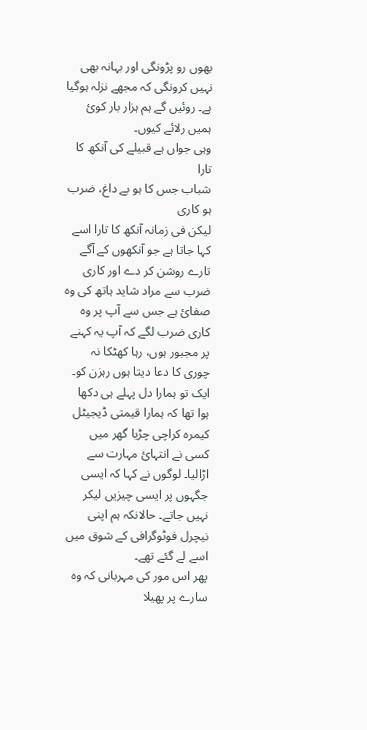بھوں رو پڑونگی اور بہانہ بھی نہیں کرونگی کہ مجھے نزلہ ہوگیا ہے۔ روئیں گے ہم ہزار بار کوئ ہمیں رلائے کیوں۔
وہی جواں ہے قبیلے کی آنکھ کا تارا
شباب جس کا ہو بے داغ، ضرب ہو کاری
لیکن فی زمانہ آنکھ کا تارا اسے کہا جاتا ہے جو آنکھوں کے آگے تارے روشن کر دے اور کاری ضرب سے مراد شاید ہاتھ کی وہ صفائ ہے جس سے آپ پر وہ کاری ضرب لگے کہ آپ یہ کہنے پر مجبور ہوں، رہا کھٹکا نہ چوری کا دعا دیتا ہوں رہزن کو۔
ایک تو ہمارا دل پہلے ہی دکھا ہوا تھا کہ ہمارا قیمتی ڈیجیٹل کیمرہ کراچی چڑیا گھر میں کسی نے انتہائ مہارت سے اڑالیا۔ لوگوں نے کہا کہ ایسی جگہوں پر ایسی چیزیں لیکر نہیں جاتے۔ حالانکہ ہم اپنی نیچرل فوٹوگرافی کے شوق میں اسے لے گئے تھے۔
پھر اس مور کی مہربانی کہ وہ سارے پر پھیلا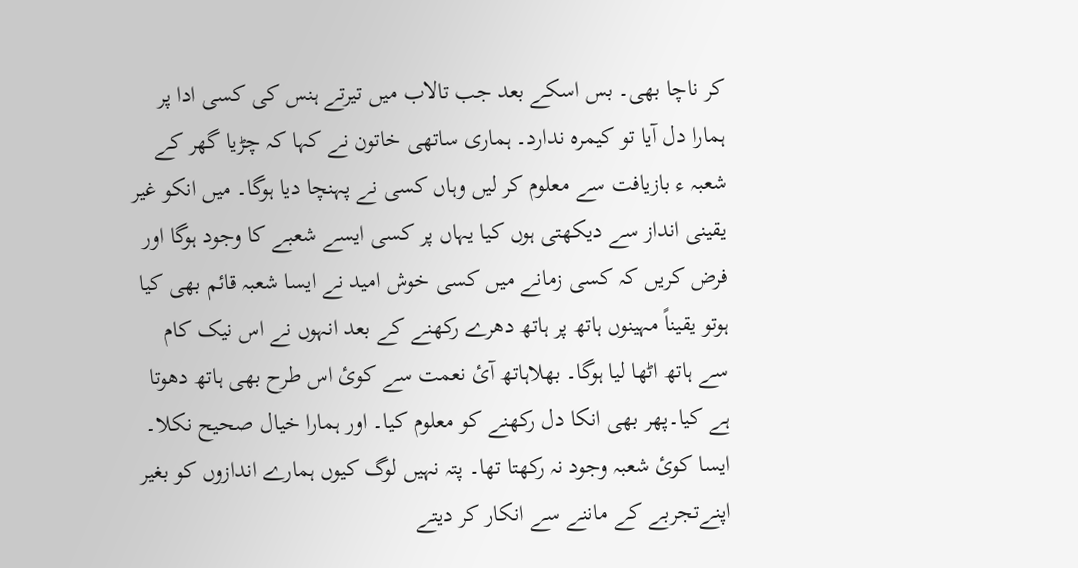کر ناچا بھی۔ بس اسکے بعد جب تالاب میں تیرتے ہنس کی کسی ادا پر ہمارا دل آیا تو کیمرہ ندارد۔ ہماری ساتھی خاتون نے کہا کہ چڑیا گھر کے شعبہ ء بازیافت سے معلوم کر لیں وہاں کسی نے پہنچا دیا ہوگا۔ میں انکو غیر یقینی انداز سے دیکھتی ہوں کیا یہاں پر کسی ایسے شعبے کا وجود ہوگا اور فرض کریں کہ کسی زمانے میں کسی خوش امید نے ایسا شعبہ قائم بھی کیا ہوتو یقیناً مہینوں ہاتھ پر ہاتھ دھرے رکھنے کے بعد انہوں نے اس نیک کام سے ہاتھ اٹھا لیا ہوگا۔ بھلاہاتھ آئ نعمت سے کوئ اس طرح بھی ہاتھ دھوتا ہے کیا۔پھر بھی انکا دل رکھنے کو معلوم کیا۔ اور ہمارا خیال صحیح نکلا۔ ایسا کوئ شعبہ وجود نہ رکھتا تھا۔ پتہ نہیں لوگ کیوں ہمارے اندازوں کو بغیر اپنےتجربے کے ماننے سے انکار کر دیتے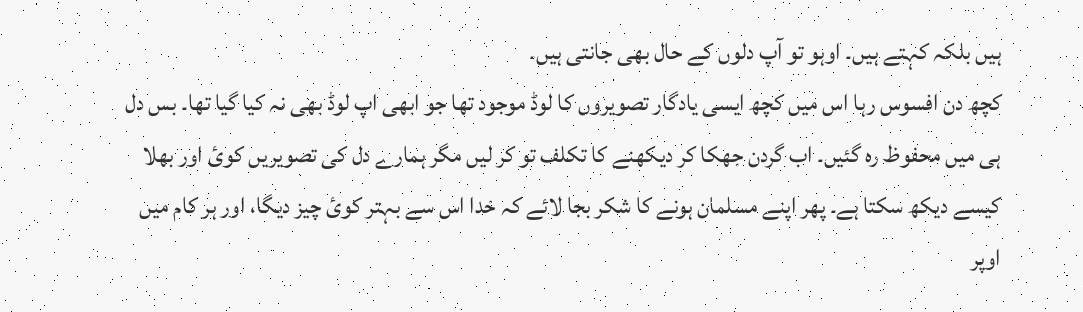ہیں بلکہ کہتے ہیں۔ اوہو تو آپ دلوں کے حال بھی جانتی ہیں۔
کچھ دن افسوس رہا اس میں کچھ ایسی یادگار تصویروں کا لوڈ موجود تھا جو ابھی اپ لوڈ بھی نہ کیا گیا تھا۔ بس دل ہی میں محفوظ رہ گئیں۔ اب گردن جھکا کر دیکھنے کا تکلف تو کر لیں مگر ہمارے دل کی تصویریں کوئ اور بھلا کیسے دیکھ سکتا ہے۔ پھر اپنے مسلمان ہونے کا شکر بجا لائے کہ خدا اس سے بہتر کوئ چیز دیگا، اور ہر کام میں اوپر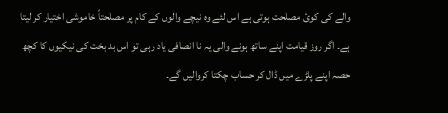والے کی کوئ مصلحت ہوتی ہے اس لئے وہ نیچے والوں کے کام پر مصلحتاً خاموشی اختیار کر لیتا ہے۔ اگر روز قیامت اپنے ساتھ ہونے والی یہ نا انصافی یاد رہی تو اس بد بخت کی نیکیوں کا کچھ حصہ اپنے پلڑے میں ڈال کر حساب چکتا کروالیں گے۔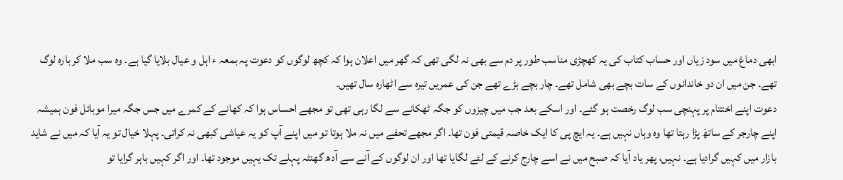ابھی دماغ میں سود زیاں اور حساب کتاب کی یہ کھچڑی مناسب طور پر دم سے بھی نہ لگی تھی کہ گھر میں اعلان ہوا کہ کچھ لوگوں کو دعوت پہ بمعہ ء اہل و عیال بلایا گیا ہے۔ وہ سب ملا کر بارہ لوگ تھے۔ جن میں ان دو خاندانوں کے سات بچے بھی شامل تھے۔ چار بچے بڑے تھے جن کی عمریں تیرہ سے اٹھارہ سال تھیں۔
دعوت اپنے اختتام پر پہنچی سب لوگ رخصت ہو گئے۔ اور اسکے بعد جب میں چیزوں کو جگہ ٹھکانے سے لگا رہی تھی تو مجھے احساس ہوا کہ کھانے کے کمرے میں جس جگہ میرا موبائل فون ہمیشہ اپنے چارجر کے ساتھَ پڑا رہتا تھا وہ وہاں نہیں ہے۔ یہ ایچ پی کا ایک خاصہ قیمتی فون تھا۔ اگر مجھے تحفے میں نہ ملا ہوتا تو میں اپنے آپ کو یہ عیاشی کبھی نہ کراتی۔ پہلا خیال تو یہ آیا کہ میں نے شاید بازار میں کہیں گرادیا ہے۔ نہیں، پھر یاد آیا کہ صبح میں نے اسے چارج کرنے کے لئے لگایا تھا اور ان لوگوں کے آنے سے آدھ گھنٹہ پہلے تک یہیں موجود تھا۔ اور اگر کہیں باہر گرایا تو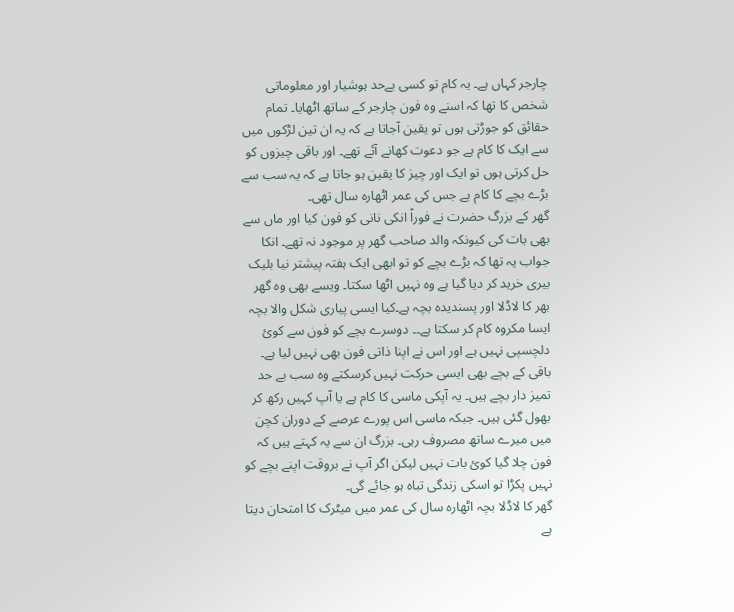چارجر کہاں ہے۔ یہ کام تو کسی بےحد ہوشیار اور معلوماتی شخص کا تھا کہ اسنے وہ فون چارجر کے ساتھ اٹھایا۔ تمام حقائق کو جوڑتی ہوں تو یقین آجاتا ہے کہ یہ ان تین لڑکوں میں سے ایک کا کام ہے جو دعوت کھانے آئے تھے۔ اور باقی چیزوں کو حل کرتی ہوں تو ایک اور چیز کا یقین ہو جاتا ہے کہ یہ سب سے بڑے بچے کا کام ہے جس کی عمر اٹھارہ سال تھی۔
گھر کے بزرگ حضرت نے فوراً انکی نانی کو فون کیا اور ماں سے بھی بات کی کیونکہ والد صاحب گھر پر موجود نہ تھے۔ انکا جواب یہ تھا کہ بڑے بچے کو تو ابھی ایک ہفتہ پیشتر نیا بلیک بیری خرید کر دیا گیا ہے وہ نہیں اٹھا سکتا۔ ویسے بھی وہ گھر بھر کا لاڈلا اور پسندیدہ بچہ ہے۔کیا ایسی پیاری شکل والا بچہ ایسا مکروہ کام کر سکتا ہے۔۔ دوسرے بچے کو فون سے کوئ دلچسپی نہیں ہے اور اس نے اپنا ذاتی فون بھی نہیں لیا ہے۔ باقی کے بچے بھی ایسی حرکت نہیں کرسکتے وہ سب بے حد تمیز دار بچے ہیں۔ یہ آپکی ماسی کا کام ہے یا آپ کہیں رکھ کر بھول گئی ہیں۔ جبکہ ماسی اس پورے عرصے کے دوران کچن میں میرے ساتھ مصروف رہی۔ بزرگ ان سے یہ کہتے ہیں کہ فون چلا گیا کوئ بات نہیں لیکن اگر آپ نے بروقت اپنے بچے کو نہیں پکڑا تو اسکی زندگی تباہ ہو جائے گی۔
گھر کا لاڈلا بچہ اٹھارہ سال کی عمر میں میٹرک کا امتحان دیتا ہے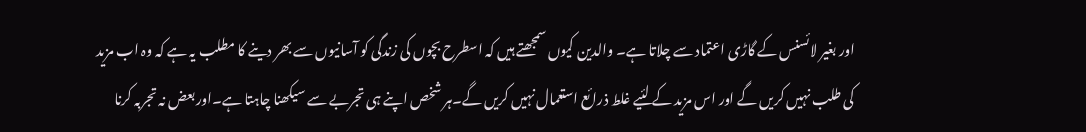اور بغیر لائسنس کے گاڑی اعتماد سے چلاتا ہے۔ والدین کیوں سمجھتے ہیں کہ اسطرح بچوں کی زندگی کو آسانیوں سے بھر دینے کا مطلب یہ ہے کہ وہ اب مزید کی طلب نہیں کریں گے اور اس مزید کے لئیے غلط ذرائع استعمال نہیں کریں گے۔ہر شخص اپنے ہی تجربے سے سیکھنا چاہتا ہے۔اور بعض نہ تجربہ کرنا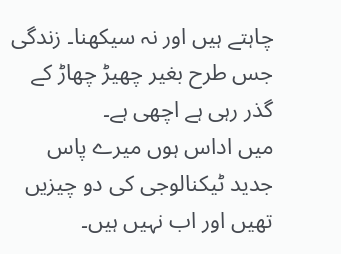چاہتے ہیں اور نہ سیکھنا۔ زندگی جس طرح بغیر چھیڑ چھاڑ کے گذر رہی ہے اچھی ہے۔
میں اداس ہوں میرے پاس جدید ٹیکنالوجی کی دو چیزیں تھیں اور اب نہیں ہیں۔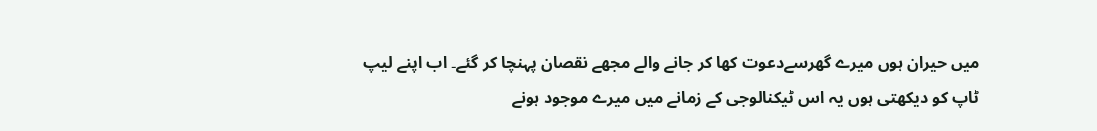میں حیران ہوں میرے گھرسےدعوت کھا کر جانے والے مجھے نقصان پہنچا کر گئے۔ اب اپنے لیپ ٹاپ کو دیکھتی ہوں یہ اس ٹیکنالوجی کے زمانے میں میرے موجود ہونے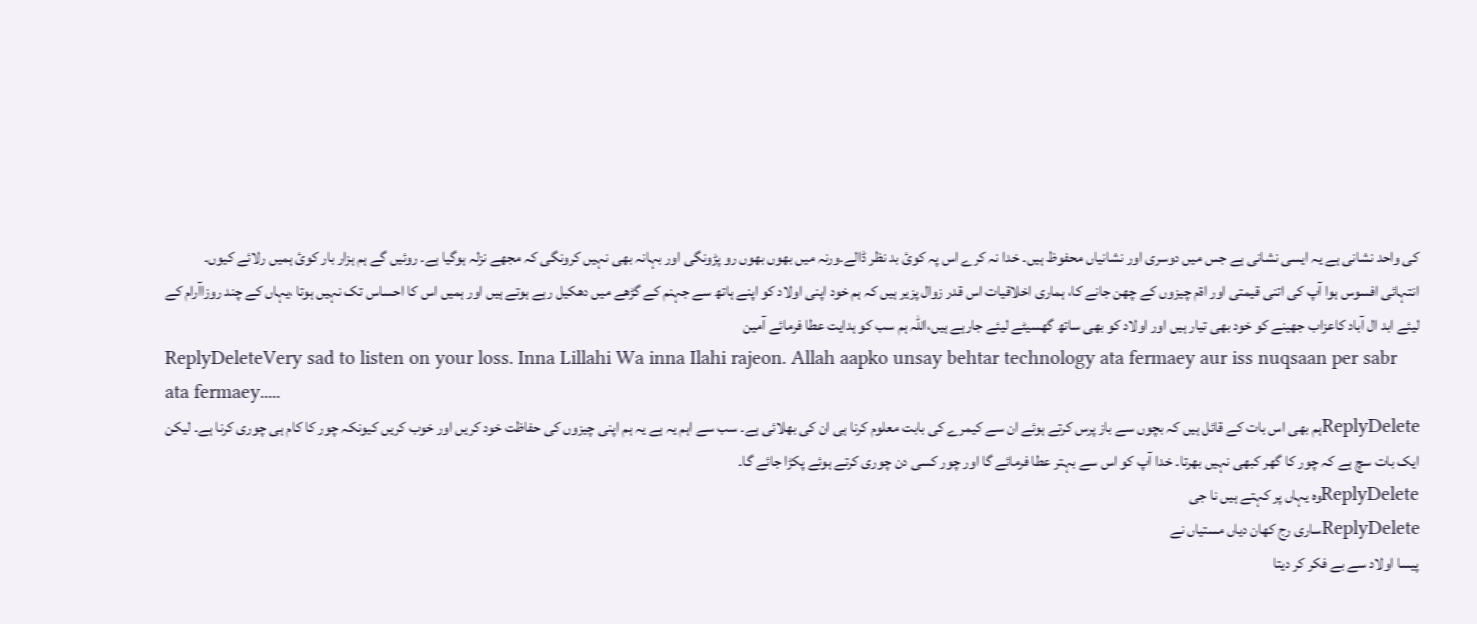کی واحد نشانی ہے یہ ایسی نشانی ہے جس میں دوسری اور نشانیاں محفوظ ہیں۔ خدا نہ کرے اس پہ کوئ بد نظر ڈالے۔ورنہ میں بھوں بھوں رو پڑونگی اور بہانہ بھی نہیں کرونگی کہ مجھے نزلہ ہوگیا ہے۔ روئیں گے ہم ہزار بار کوئ ہمیں رلائے کیوں۔
انتہائی افسوس ہوا آپ کی اتنی قیمتی اور اۃم چیزوں کے چھن جانے کا، ہماری اخلاقیات اس قدر زوال پزیر ہیں کہ ہم خود اپنی اولاد کو اپنے ہاتھ سے جہنم کے گڑھے میں دھکیل رہے ہوتے ہیں اور ہمیں اس کا احساس تک نہیں ہوتا ،یہاں کے چند روزاآرام کے لیئے ابد ال آباد کاعزاب جھینے کو خود بھی تیار ہیں اور اولاد کو بھی ساتھ گھسیٹے لیئے جارہے ہیں،اللہ ہم سب کو ہدایت عطا فرمائے آمین
ReplyDeleteVery sad to listen on your loss. Inna Lillahi Wa inna Ilahi rajeon. Allah aapko unsay behtar technology ata fermaey aur iss nuqsaan per sabr ata fermaey.....
ReplyDeleteہم بھی اس بات کے قائل ہیں کہ بچوں سے باز پرس کرتے ہوئے ان سے کیمرے کی بابت معلوم کرنا ہی ان کی بھلائی ہے۔ سب سے اہم یہ ہے یہ ہم اپنی چیزوں کی حفاظت خود کریں اور خوب کریں کیونکہ چور کا کام ہی چوری کرنا ہے۔ لیکن ایک بات سچ ہے کہ چور کا گھر کبھی نہیں بھرتا۔ خدا آپ کو اس سے بہتر عطا فرمائے گا اور چور کسی دن چوری کرتے ہوئے پکڑا جائے گا۔
ReplyDeleteوہ یہاں پر کہتے ہیں نا جی
ReplyDeleteساری رج کھان دیاں مستیاں نے
پیسا اولاد سے بے فکر کر دیتا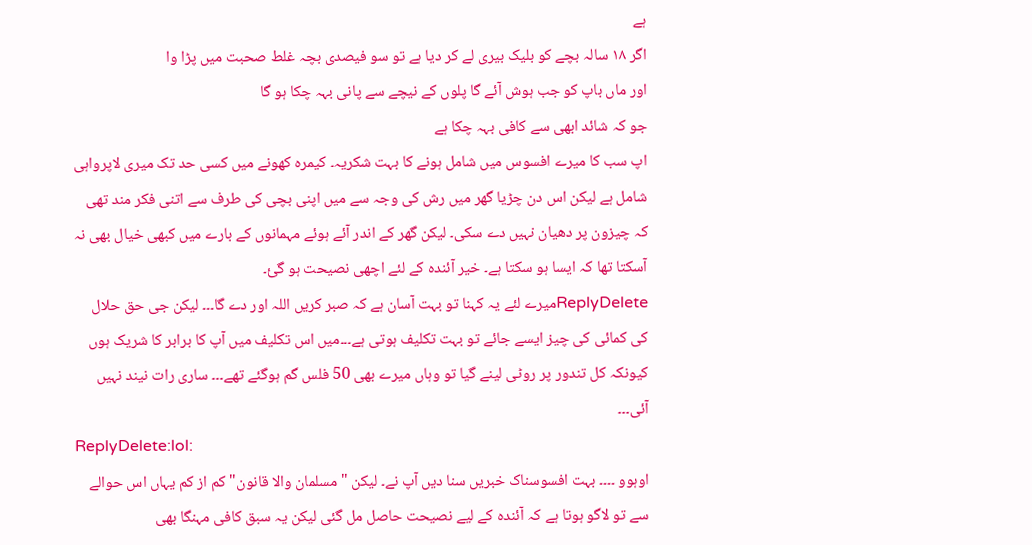ہے
اگر ۱۸ سالہ بچے کو بلیک بیری لے کر دیا ہے تو سو فیصدی بچہ غلط صحبت میں پڑا وا
اور ماں باپ کو جب ہوش آئے گا پلوں کے نیچے سے پانی بہہ چکا ہو گا
جو کہ شائد ابھی سے کافی بہہ چکا ہے
اپ سب کا میرے افسوس میں شامل ہونے کا بہت شکریہ۔ کیمرہ کھونے میں کسی حد تک میری لاپرواہی شامل ہے لیکن اس دن چڑیا گھر میں رش کی وجہ سے میں اپنی بچی کی طرف سے اتنی فکر مند تھی کہ چیزون پر دھیان نہیں دے سکی۔ لیکن گھر کے اندر آئے ہوئے مہمانوں کے بارے میں کبھی خیال بھی نہ آسکتا تھا کہ ایسا ہو سکتا ہے۔ خیر آئندہ کے لئے اچھی نصیحت ہو گئ۔
ReplyDeleteمیرے لئے یہ کہنا تو بہت آسان ہے کہ صبر کریں اللہ اور دے گا۔۔۔ لیکن جی حق حلال کی کمائی کی چیز ایسے جائے تو بہت تکلیف ہوتی ہے۔۔۔میں اس تکلیف میں آپ کا برابر کا شریک ہوں کیونکہ کل تندور پر روٹی لینے گیا تو وہاں میرے بھی 50 فلس گم ہوگئے تھے۔۔۔ ساری رات نیند نہیں آئی۔۔۔
ReplyDelete:lol:
اوہوو ۔۔۔۔ بہت افسوسناک خبریں سنا دیں آپ نے۔ لیکن "مسلمان والا قانون" کم از کم یہاں اس حوالے سے تو لاگو ہوتا ہے کہ آئندہ کے لیے نصیحت حاصل مل گئی لیکن یہ سبق کافی مہنگا بھی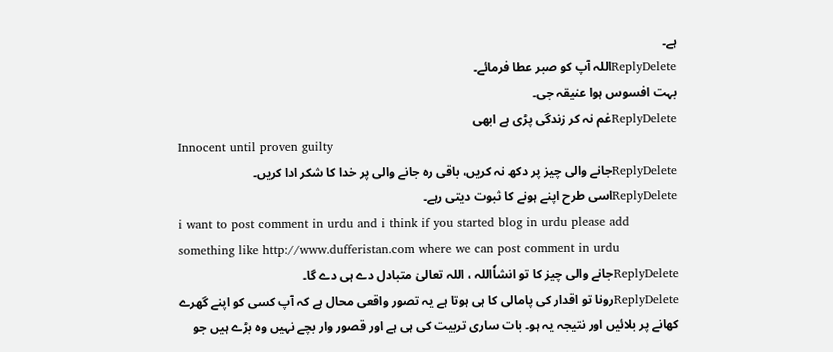ہے۔
ReplyDeleteاللہ آپ کو صبر عطا فرمائے۔
بہت افسوس ہوا عنیقہ جی۔
ReplyDeleteغم نہ کر زندگی پڑی ہے ابھی
Innocent until proven guilty
ReplyDeleteجانے والی چیز پر دکھ نہ کریں، باقی رہ جانے والی پر خدا کا شکر ادا کریں۔
ReplyDeleteاسی طرح اپنے ہونے کا ثبوت دیتی رہے۔
i want to post comment in urdu and i think if you started blog in urdu please add something like http://www.dufferistan.com where we can post comment in urdu
ReplyDeleteجانے والی چیز کا تو انشاٗاللہ ، اللہ تعالیٰ متبادل دے ہی دے گا۔
ReplyDeleteرونا تو اقدار کی پامالی کا ہی ہوتا ہے یہ تصور واقعی محال ہے کہ آپ کسی کو اپنے گھرے کھانے پر بلائیں اور نتیجہ یہ ہو۔ بات ساری تربیت کی ہی ہے اور قصور وار بچے نہیں وہ بڑے ہیں جو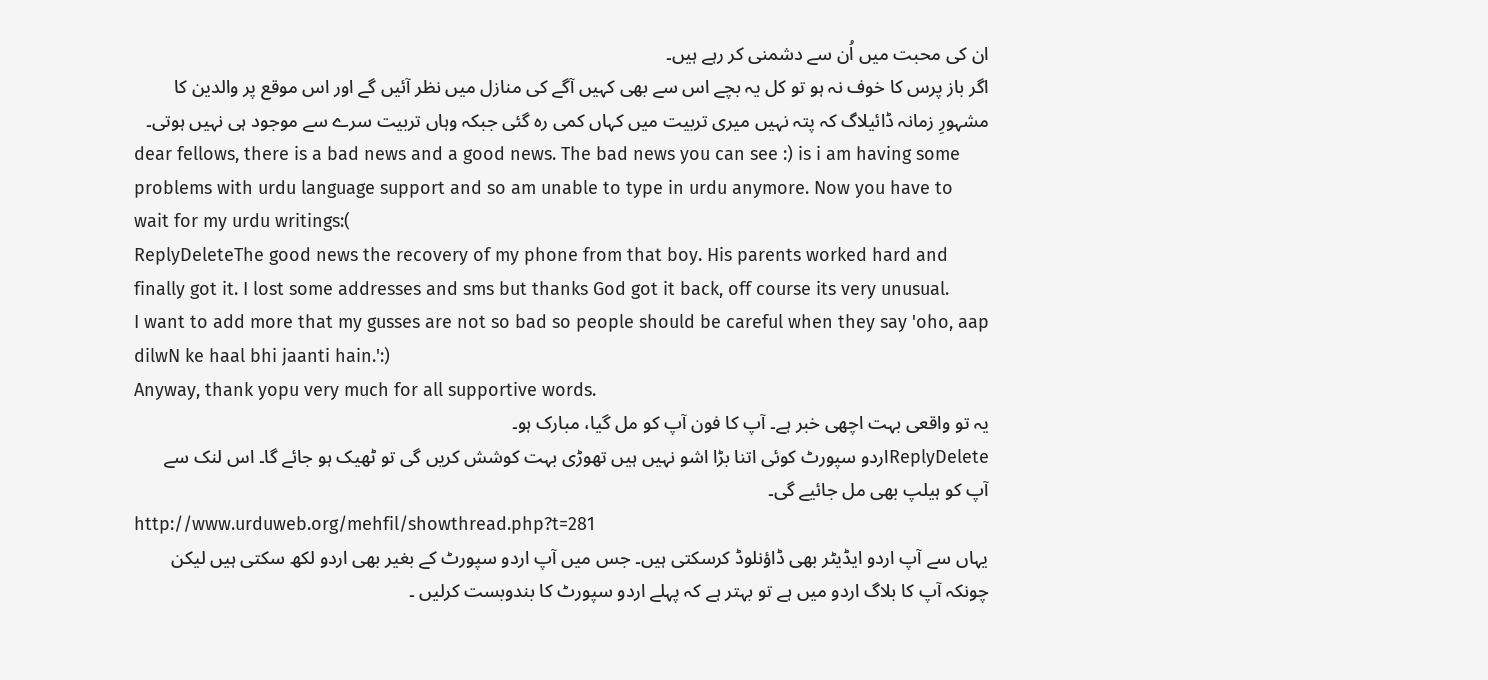ان کی محبت میں اُن سے دشمنی کر رہے ہیں۔
اگر باز پرس کا خوف نہ ہو تو کل یہ بچے اس سے بھی کہیں آگے کی منازل میں نظر آئیں گے اور اس موقع پر والدین کا مشہورِ زمانہ ڈائیلاگ کہ پتہ نہیں میری تربیت میں کہاں کمی رہ گئی جبکہ وہاں تربیت سرے سے موجود ہی نہیں ہوتی۔
dear fellows, there is a bad news and a good news. The bad news you can see :) is i am having some problems with urdu language support and so am unable to type in urdu anymore. Now you have to wait for my urdu writings:(
ReplyDeleteThe good news the recovery of my phone from that boy. His parents worked hard and finally got it. I lost some addresses and sms but thanks God got it back, off course its very unusual.
I want to add more that my gusses are not so bad so people should be careful when they say 'oho, aap dilwN ke haal bhi jaanti hain.':)
Anyway, thank yopu very much for all supportive words.
یہ تو واقعی بہت اچھی خبر ہے۔ آپ کا فون آپ کو مل گیا، مبارک ہو۔
ReplyDeleteاردو سپورٹ کوئی اتنا بڑا اشو نہیں ہیں تھوڑی بہت کوشش کریں گی تو ٹھیک ہو جائے گا۔ اس لنک سے آپ کو ہیلپ بھی مل جائیے گی۔
http://www.urduweb.org/mehfil/showthread.php?t=281
یہاں سے آپ اردو ایڈیٹر بھی ڈاؤنلوڈ کرسکتی ہیں۔ جس میں آپ اردو سپورٹ کے بغیر بھی اردو لکھ سکتی ہیں لیکن چونکہ آپ کا بلاگ اردو میں ہے تو بہتر ہے کہ پہلے اردو سپورٹ کا بندوبست کرلیں ۔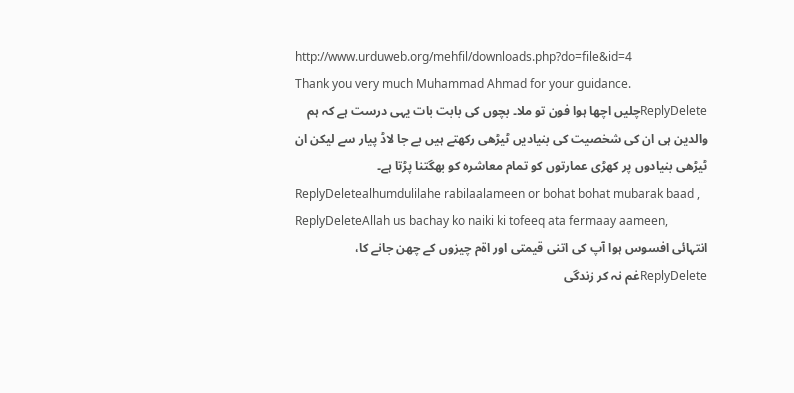http://www.urduweb.org/mehfil/downloads.php?do=file&id=4
Thank you very much Muhammad Ahmad for your guidance.
ReplyDeleteچلیں اچھا ہوا فون تو ملا۔ بچوں کی بابت بات یہی درست ہے کہ ہم والدین ہی ان کی شخصیت کی بنیادیں ٹیڑھی رکھتے ہیں بے جا لاڈ پیار سے لیکن ان ٹیڑھی بنیادوں پر کھڑی عمارتوں کو تمام معاشرہ کو بھگتنا پڑتا ہے۔
ReplyDeletealhumdulilahe rabilaalameen or bohat bohat mubarak baad ,
ReplyDeleteAllah us bachay ko naiki ki tofeeq ata fermaay aameen,
انتہائی افسوس ہوا آپ کی اتنی قیمتی اور اۃم چیزوں کے چھن جانے کا،
ReplyDeleteغم نہ کر زندگی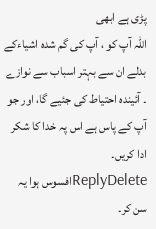پڑی ہے ابھی
اللہ آپ کو ، آپ کی گم شدہ اشیاءکے بدلے ان سے بہتر اسباب سے نوازے ۔ آئیندہ احتیاط کی جئیے گا، اور جو آپ کے پاس ہے اس پہ خدا کا شکر ادا کریں۔
ReplyDeleteافسوس ہوا یہ سن کر۔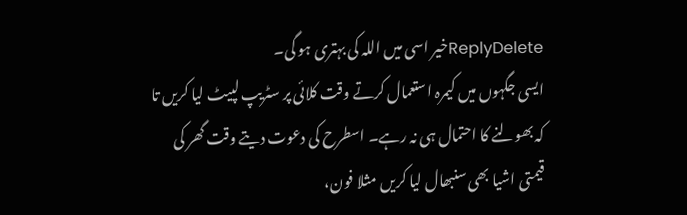ReplyDeleteخیر اسی میں اللہ کی بہتری ہو گی۔
ایسی جگہوں میں کیمرہ استعمال کرتے وقت کلائی پر سٹریپ لپیٹ لیا کریں تا کہ بھولنے کا احتمال ہی نہ رہے۔ اسطرح کی دعوت دیتے وقت گھر کی قیمتی اشیا بھی سنبھال لیا کریں مثلا فون،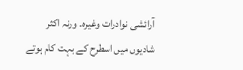آرائشی نوادرات وغیرہ۔ ورنہ اکثر شادیوں میں اسطرح کے بہت کام ہوتے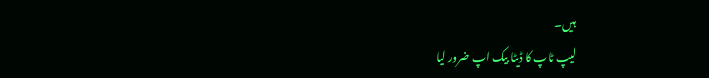ہیں۔
لیپ ٹاپ کا ڈیٹا بیک اپ ضرور لیا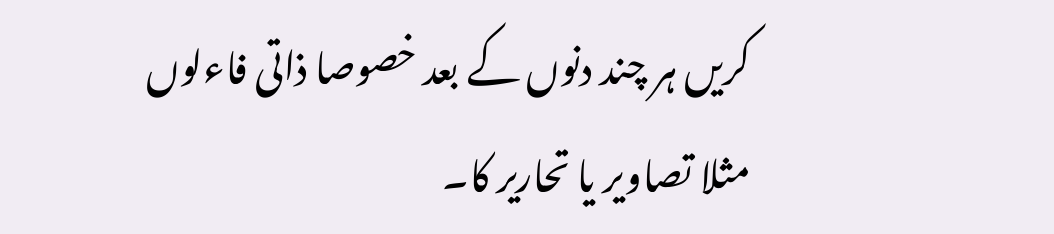کریں ہر چند دنوں کے بعد خصوصا ذاتی فاءلوں مثلا تصاویر یا تحاریر کا۔